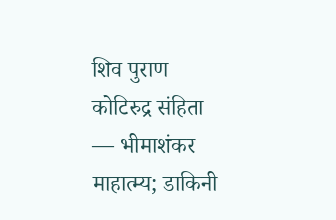शिव पुराण
कोटिरुद्र संहिता — भीमाशंकर माहात्म्य; डाकिनी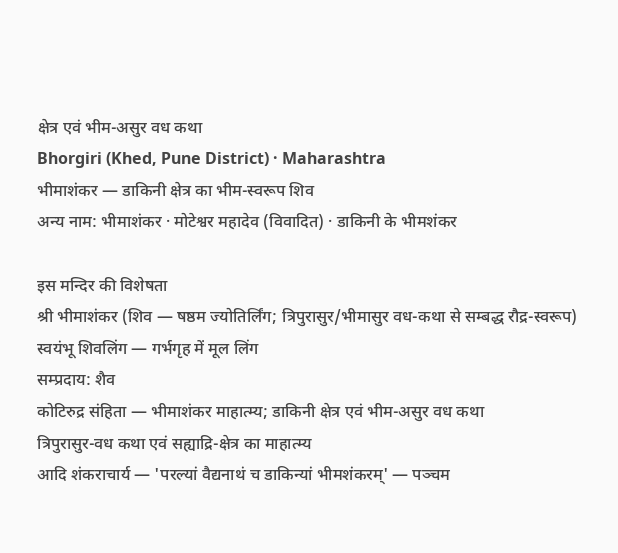क्षेत्र एवं भीम-असुर वध कथा
Bhorgiri (Khed, Pune District) · Maharashtra
भीमाशंकर — डाकिनी क्षेत्र का भीम-स्वरूप शिव
अन्य नाम: भीमाशंकर · मोटेश्वर महादेव (विवादित) · डाकिनी के भीमशंकर

इस मन्दिर की विशेषता
श्री भीमाशंकर (शिव — षष्ठम ज्योतिर्लिंग; त्रिपुरासुर/भीमासुर वध-कथा से सम्बद्ध रौद्र-स्वरूप)
स्वयंभू शिवलिंग — गर्भगृह में मूल लिंग
सम्प्रदाय: शैव
कोटिरुद्र संहिता — भीमाशंकर माहात्म्य; डाकिनी क्षेत्र एवं भीम-असुर वध कथा
त्रिपुरासुर-वध कथा एवं सह्याद्रि-क्षेत्र का माहात्म्य
आदि शंकराचार्य — 'परल्यां वैद्यनाथं च डाकिन्यां भीमशंकरम्' — पञ्चम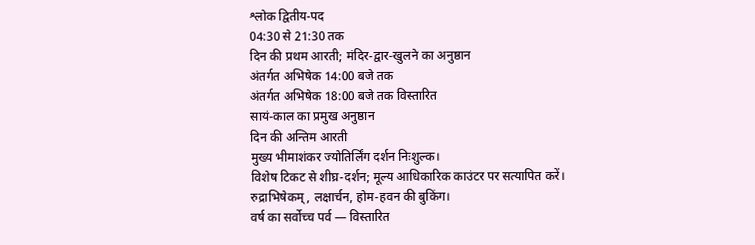श्लोक द्वितीय-पद
04:30 से 21:30 तक
दिन की प्रथम आरती; मंदिर-द्वार-खुलने का अनुष्ठान
अंतर्गत अभिषेक 14:00 बजे तक
अंतर्गत अभिषेक 18:00 बजे तक विस्तारित
सायं-काल का प्रमुख अनुष्ठान
दिन की अन्तिम आरती
मुख्य भीमाशंकर ज्योतिर्लिंग दर्शन निःशुल्क।
विशेष टिकट से शीघ्र-दर्शन; मूल्य आधिकारिक काउंटर पर सत्यापित करें।
रुद्राभिषेकम्, लक्षार्चन, होम-हवन की बुकिंग।
वर्ष का सर्वोच्च पर्व — विस्तारित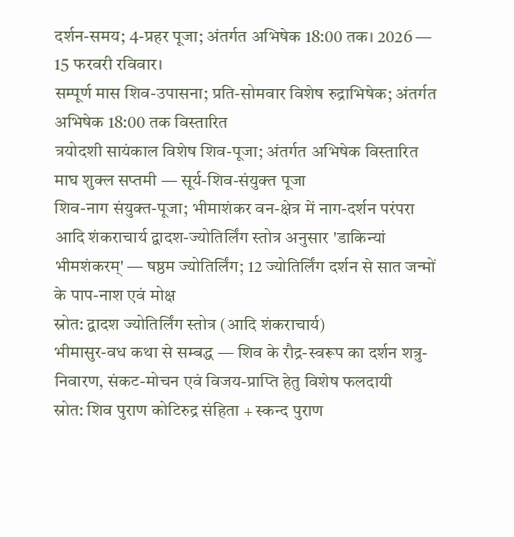दर्शन-समय; 4-प्रहर पूजा; अंतर्गत अभिषेक 18:00 तक। 2026 — 15 फरवरी रविवार।
सम्पूर्ण मास शिव-उपासना; प्रति-सोमवार विशेष रुद्राभिषेक; अंतर्गत अभिषेक 18:00 तक विस्तारित
त्रयोदशी सायंकाल विशेष शिव-पूजा; अंतर्गत अभिषेक विस्तारित
माघ शुक्ल सप्तमी — सूर्य-शिव-संयुक्त पूजा
शिव-नाग संयुक्त-पूजा; भीमाशंकर वन-क्षेत्र में नाग-दर्शन परंपरा
आदि शंकराचार्य द्वादश-ज्योतिर्लिंग स्तोत्र अनुसार 'डाकिन्यां भीमशंकरम्' — षष्ठम ज्योतिर्लिंग; 12 ज्योतिर्लिंग दर्शन से सात जन्मों के पाप-नाश एवं मोक्ष
स्रोत: द्वादश ज्योतिर्लिंग स्तोत्र (आदि शंकराचार्य)
भीमासुर-वध कथा से सम्बद्ध — शिव के रौद्र-स्वरूप का दर्शन शत्रु-निवारण, संकट-मोचन एवं विजय-प्राप्ति हेतु विशेष फलदायी
स्रोत: शिव पुराण कोटिरुद्र संहिता + स्कन्द पुराण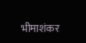भीमाशंकर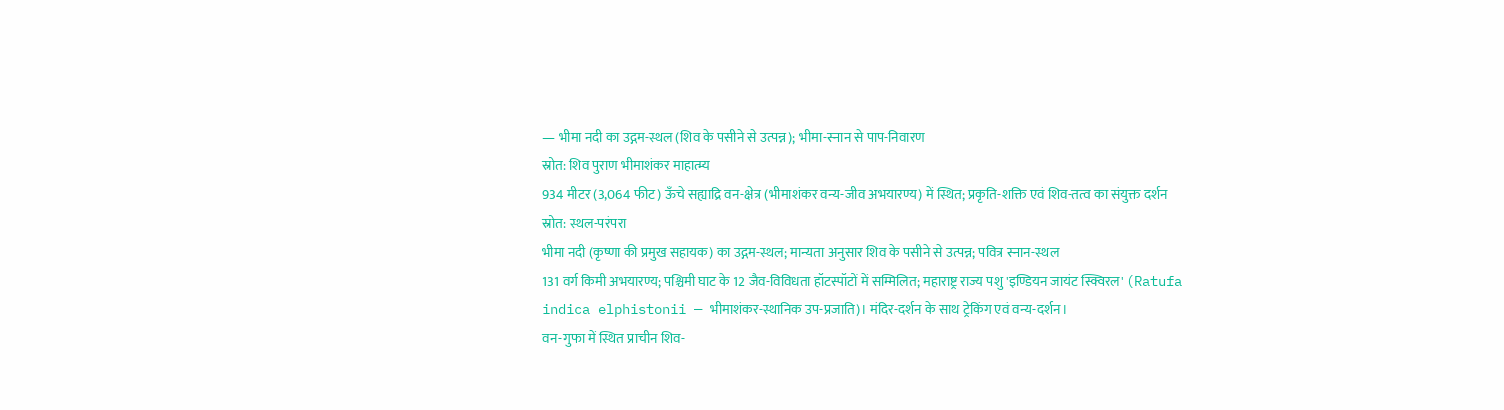— भीमा नदी का उद्गम-स्थल (शिव के पसीने से उत्पन्न); भीमा-स्नान से पाप-निवारण
स्रोत: शिव पुराण भीमाशंकर माहात्म्य
934 मीटर (3,064 फीट) ऊँचे सह्याद्रि वन-क्षेत्र (भीमाशंकर वन्य-जीव अभयारण्य) में स्थित; प्रकृति-शक्ति एवं शिव-तत्व का संयुक्त दर्शन
स्रोत: स्थल-परंपरा
भीमा नदी (कृष्णा की प्रमुख सहायक) का उद्गम-स्थल; मान्यता अनुसार शिव के पसीने से उत्पन्न; पवित्र स्नान-स्थल
131 वर्ग किमी अभयारण्य; पश्चिमी घाट के 12 जैव-विविधता हॉटस्पॉटों में सम्मिलित; महाराष्ट्र राज्य पशु 'इण्डियन जायंट स्क्विरल' (Ratufa indica elphistonii — भीमाशंकर-स्थानिक उप-प्रजाति)। मंदिर-दर्शन के साथ ट्रेकिंग एवं वन्य-दर्शन।
वन-गुफा में स्थित प्राचीन शिव-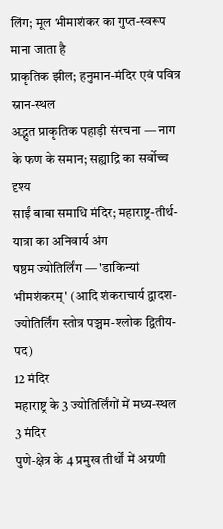लिंग; मूल भीमाशंकर का गुप्त-स्वरूप माना जाता है
प्राकृतिक झील; हनुमान-मंदिर एवं पवित्र स्नान-स्थल
अद्भुत प्राकृतिक पहाड़ी संरचना — नाग के फण के समान; सह्याद्रि का सर्वोच्च दृश्य
साईं बाबा समाधि मंदिर; महाराष्ट्र-तीर्थ-यात्रा का अनिवार्य अंग
षष्ठम ज्योतिर्लिंग — 'डाकिन्यां भीमशंकरम्' (आदि शंकराचार्य द्वादश-ज्योतिर्लिंग स्तोत्र पञ्चम-श्लोक द्वितीय-पद)
12 मंदिर
महाराष्ट्र के 3 ज्योतिर्लिंगों में मध्य-स्थल
3 मंदिर
पुणे-क्षेत्र के 4 प्रमुख तीर्थों में अग्रणी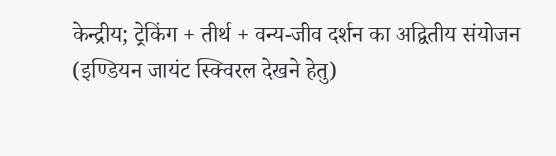केन्द्रीय; ट्रेकिंग + तीर्थ + वन्य-जीव दर्शन का अद्वितीय संयोजन (इण्डियन जायंट स्क्विरल देखने हेतु)